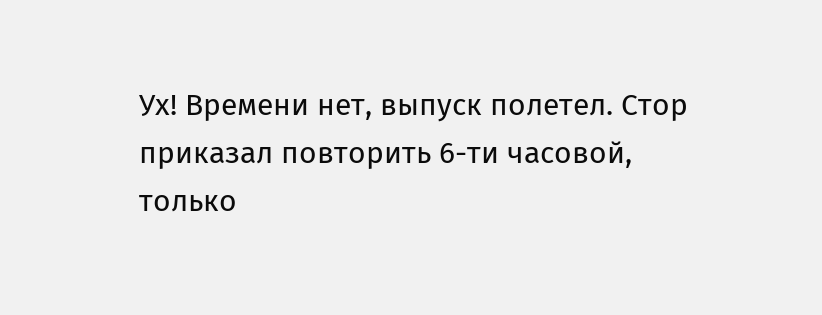Ух! Времени нет, выпуск полетел. Стор приказал повторить 6-ти часовой, только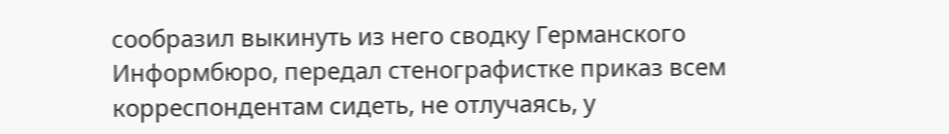сообразил выкинуть из него сводку Германского Информбюро, передал стенографистке приказ всем корреспондентам сидеть, не отлучаясь, у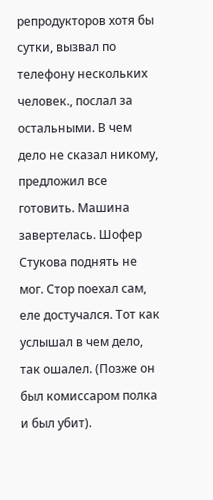репродукторов хотя бы сутки, вызвал по телефону нескольких человек., послал за остальными. В чем дело не сказал никому, предложил все готовить. Машина завертелась. Шофер Стукова поднять не мог. Стор поехал сам, еле достучался. Тот как услышал в чем дело, так ошалел. (Позже он был комиссаром полка и был убит).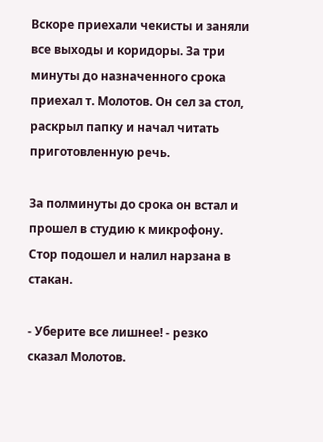Вскоре приехали чекисты и заняли все выходы и коридоры. За три минуты до назначенного срока приехал т. Молотов. Он сел за стол, раскрыл папку и начал читать приготовленную речь.

За полминуты до срока он встал и прошел в студию к микрофону. Стор подошел и налил нарзана в стакан.

- Уберите все лишнее! - резко сказал Молотов.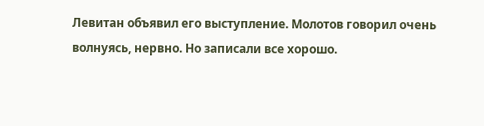Левитан объявил его выступление. Молотов говорил очень волнуясь, нервно. Но записали все хорошо.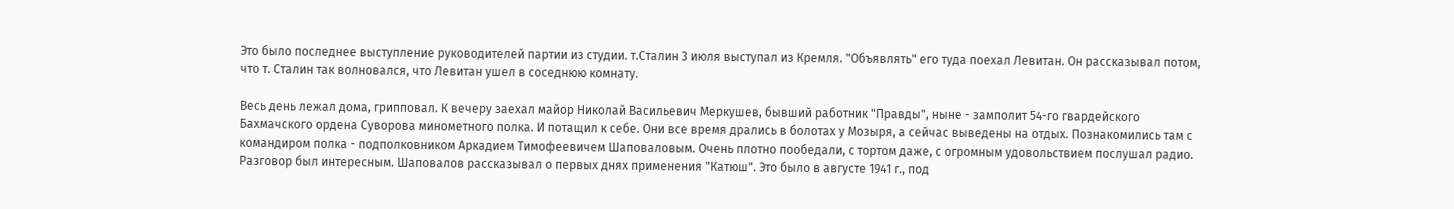Это было последнее выступление руководителей партии из студии. т.Сталин 3 июля выступал из Кремля. "Объявлять" его туда поехал Левитан. Он рассказывал потом, что т. Сталин так волновался, что Левитан ушел в соседнюю комнату.

Весь день лежал дома, грипповал. К вечеру заехал майор Николай Васильевич Меркушев, бывший работник "Правды", ныне - замполит 54-го гвардейского Бахмачского ордена Суворова минометного полка. И потащил к себе. Они все время дрались в болотах у Мозыря, а сейчас выведены на отдых. Познакомились там с командиром полка - подполковником Аркадием Тимофеевичем Шаповаловым. Очень плотно пообедали, с тортом даже, с огромным удовольствием послушал радио. Разговор был интересным. Шаповалов рассказывал о первых днях применения "Катюш". Это было в августе 1941 г., под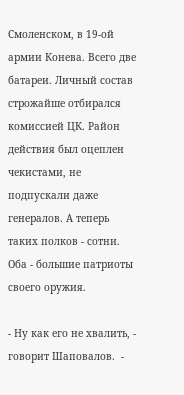Смоленском, в 19-ой армии Конева. Всего две батареи. Личный состав строжайше отбирался комиссией ЦК. Район действия был оцеплен чекистами, не подпускали даже генералов. А теперь таких полков - сотни. Оба - большие патриоты своего оружия.

- Ну как его не хвалить, - говорит Шаповалов.  -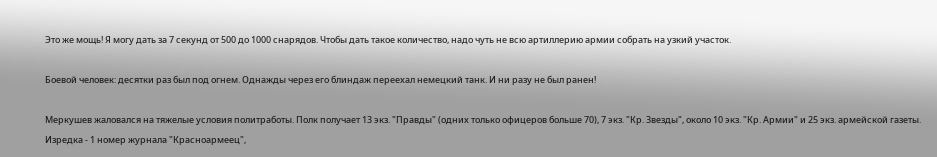Это же мощь! Я могу дать за 7 секунд от 500 до 1000 снарядов. Чтобы дать такое количество, надо чуть не всю артиллерию армии собрать на узкий участок.

Боевой человек: десятки раз был под огнем. Однажды через его блиндаж переехал немецкий танк. И ни разу не был ранен!

Меркушев жаловался на тяжелые условия политработы. Полк получает 13 экз. "Правды" (одних только офицеров больше 70), 7 экз. "Кр. Звезды", около 10 экз. "Кр. Армии" и 25 экз. армейской газеты. Изредка - 1 номер журнала "Красноармеец",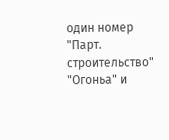один номер "Парт. строительство" "Огоньа" и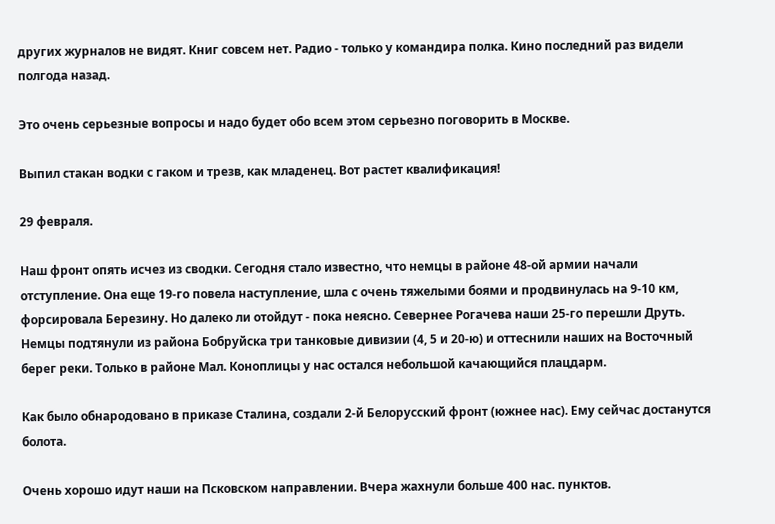других журналов не видят. Книг совсем нет. Радио - только у командира полка. Кино последний раз видели полгода назад.

Это очень серьезные вопросы и надо будет обо всем этом серьезно поговорить в Москве.

Выпил стакан водки с гаком и трезв, как младенец. Вот растет квалификация!

29 февраля.

Наш фронт опять исчез из сводки. Сегодня стало известно, что немцы в районе 48-ой армии начали отступление. Она еще 19-го повела наступление, шла с очень тяжелыми боями и продвинулась на 9-10 км, форсировала Березину. Но далеко ли отойдут - пока неясно. Севернее Рогачева наши 25-го перешли Друть. Немцы подтянули из района Бобруйска три танковые дивизии (4, 5 и 20-ю) и оттеснили наших на Восточный берег реки. Только в районе Мал. Коноплицы у нас остался небольшой качающийся плацдарм.

Как было обнародовано в приказе Сталина, создали 2-й Белорусский фронт (южнее нас). Ему сейчас достанутся болота.

Очень хорошо идут наши на Псковском направлении. Вчера жахнули больше 400 нас. пунктов.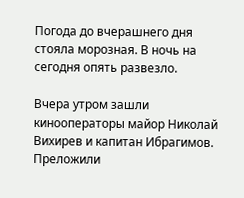Погода до вчерашнего дня стояла морозная. В ночь на сегодня опять развезло.

Вчера утром зашли кинооператоры майор Николай Вихирев и капитан Ибрагимов. Преложили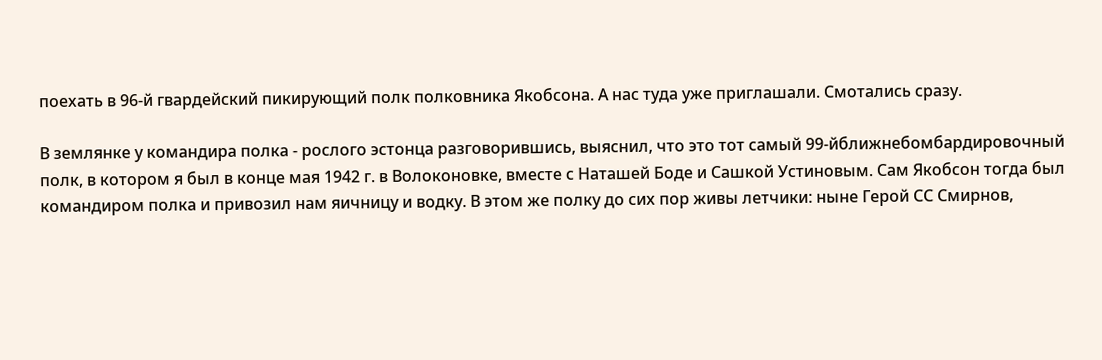поехать в 96-й гвардейский пикирующий полк полковника Якобсона. А нас туда уже приглашали. Смотались сразу.

В землянке у командира полка - рослого эстонца разговорившись, выяснил, что это тот самый 99-йближнебомбардировочный полк, в котором я был в конце мая 1942 г. в Волоконовке, вместе с Наташей Боде и Сашкой Устиновым. Сам Якобсон тогда был командиром полка и привозил нам яичницу и водку. В этом же полку до сих пор живы летчики: ныне Герой СС Смирнов,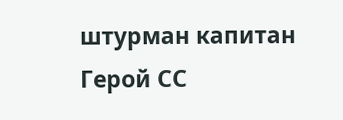штурман капитан Герой СС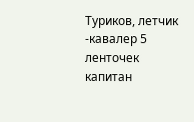Туриков, летчик -кавалер 5 ленточек капитан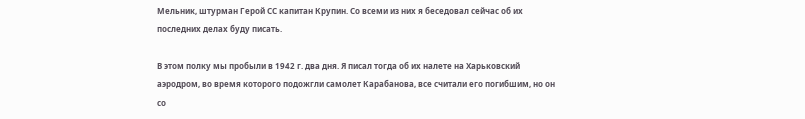Мельник, штурман Герой СС капитан Крупин. Со всеми из них я беседовал сейчас об их последних делах буду писать.

В этом полку мы пробыли в 1942 г. два дня. Я писал тогда об их налете на Харьковский аэродром, во время которого подожгли самолет Карабанова, все считали его погибшим, но он со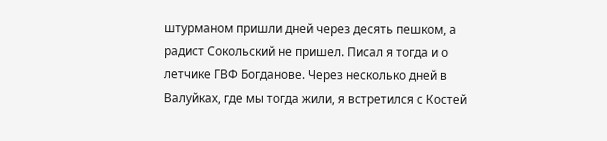штурманом пришли дней через десять пешком, а радист Сокольский не пришел. Писал я тогда и о летчике ГВФ Богданове. Через несколько дней в Валуйках, где мы тогда жили, я встретился с Костей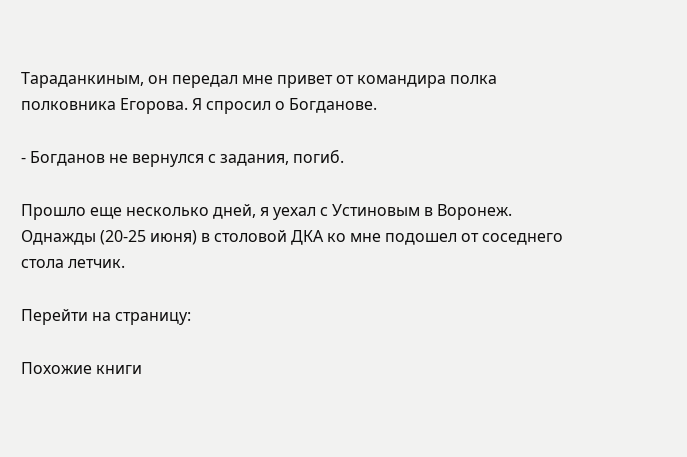Тараданкиным, он передал мне привет от командира полка полковника Егорова. Я спросил о Богданове.

- Богданов не вернулся с задания, погиб.

Прошло еще несколько дней, я уехал с Устиновым в Воронеж. Однажды (20-25 июня) в столовой ДКА ко мне подошел от соседнего стола летчик.

Перейти на страницу:

Похожие книги